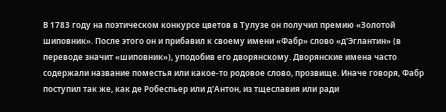В 1783 году на поэтическом конкурсе цветов в Тулузе он получил премию «Золотой шиповник». После этого он и прибавил к своему имени «Фабр» слово «д'Эглантин» (в переводе значит «шиповник»), уподобив его дворянскому. Дворянские имена часто содержали название поместья или какое-то родовое слово, прозвище. Иначе говоря, Фабр поступил так же, как де Робеспьер или д'Антон, из тщеславия или ради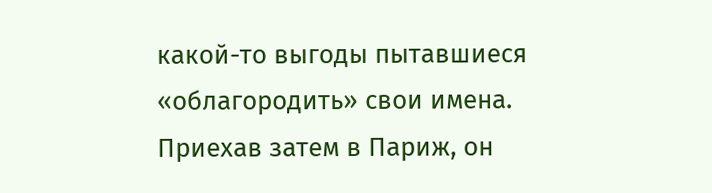какой-то выгоды пытавшиеся «облагородить» свои имена. Приехав затем в Париж, он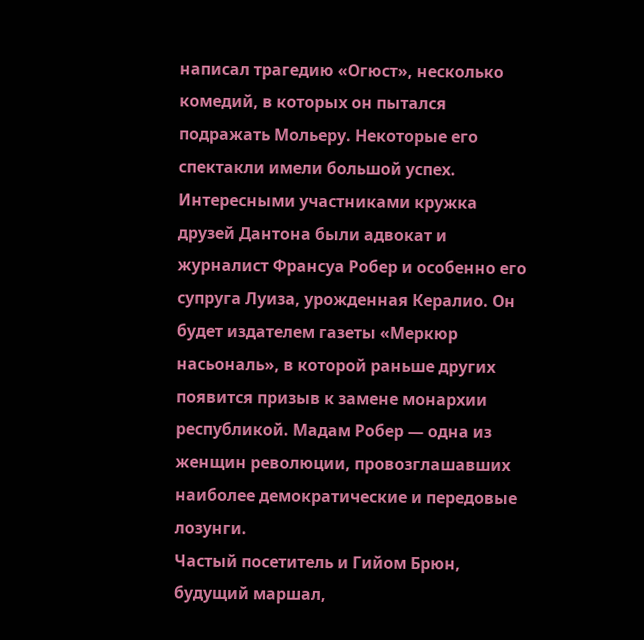написал трагедию «Огюст», несколько комедий, в которых он пытался подражать Мольеру. Некоторые его спектакли имели большой успех.
Интересными участниками кружка друзей Дантона были адвокат и журналист Франсуа Робер и особенно его супруга Луиза, урожденная Кералио. Он будет издателем газеты «Меркюр насьональ», в которой раньше других появится призыв к замене монархии республикой. Мадам Робер — одна из женщин революции, провозглашавших наиболее демократические и передовые лозунги.
Частый посетитель и Гийом Брюн, будущий маршал,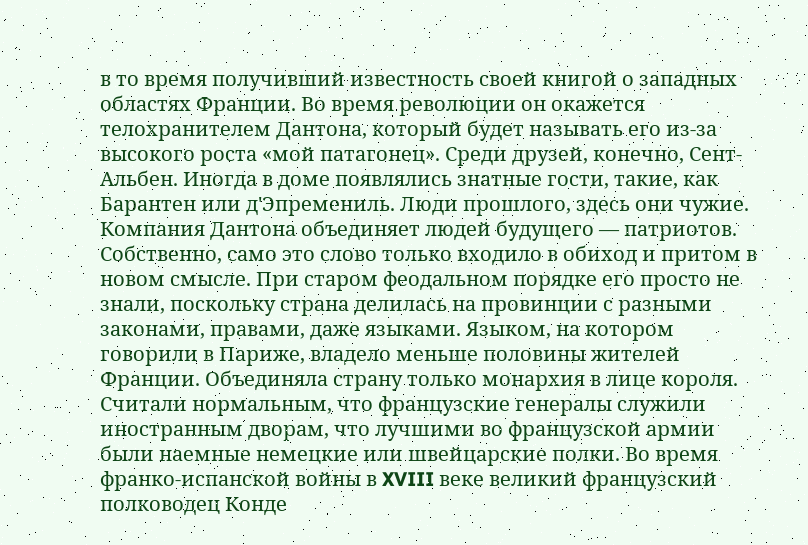в то время получивший известность своей книгой о западных областях Франции. Во время революции он окажется телохранителем Дантона, который будет называть его из-за высокого роста «мой патагонец». Среди друзей, конечно, Сент-Альбен. Иногда в доме появлялись знатные гости, такие, как Барантен или д'Эпремениль. Люди прошлого, здесь они чужие. Компания Дантона объединяет людей будущего — патриотов. Собственно, само это слово только входило в обиход и притом в новом смысле. При старом феодальном порядке его просто не знали, поскольку страна делилась на провинции с разными законами, правами, даже языками. Языком, на котором говорили в Париже, владело меньше половины жителей Франции. Объединяла страну только монархия в лице короля. Считали нормальным, что французские генералы служили иностранным дворам, что лучшими во французской армии были наемные немецкие или швейцарские полки. Во время франко-испанской войны в XVIII веке великий французский полководец Конде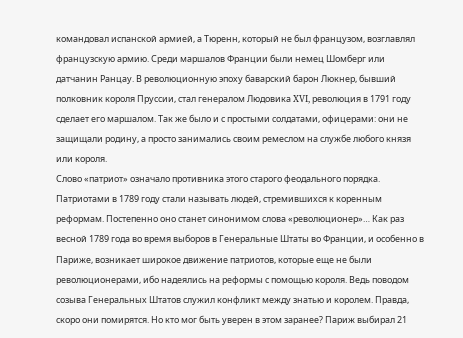командовал испанской армией, а Тюренн, который не был французом, возглавлял французскую армию. Среди маршалов Франции были немец Шомберг или датчанин Ранцау. В революционную эпоху баварский барон Люкнер, бывший полковник короля Пруссии, стал генералом Людовика XVI, революция в 1791 году сделает его маршалом. Так же было и с простыми солдатами, офицерами: они не защищали родину, а просто занимались своим ремеслом на службе любого князя или короля.
Слово «патриот» означало противника этого старого феодального порядка. Патриотами в 1789 году стали называть людей, стремившихся к коренным реформам. Постепенно оно станет синонимом слова «революционер»… Как раз весной 1789 года во время выборов в Генеральные Штаты во Франции, и особенно в Париже, возникает широкое движение патриотов, которые еще не были революционерами, ибо надеялись на реформы с помощью короля. Ведь поводом созыва Генеральных Штатов служил конфликт между знатью и королем. Правда, скоро они помирятся. Но кто мог быть уверен в этом заранее? Париж выбирал 21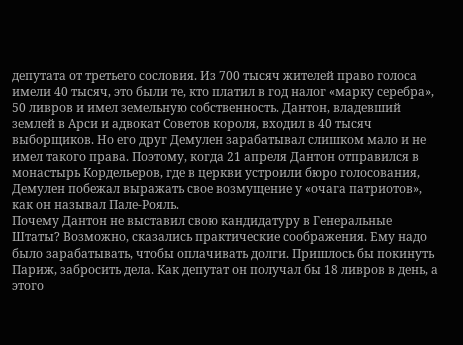депутата от третьего сословия. Из 700 тысяч жителей право голоса имели 40 тысяч, это были те, кто платил в год налог «марку серебра», 50 ливров и имел земельную собственность. Дантон, владевший землей в Арси и адвокат Советов короля, входил в 40 тысяч выборщиков. Но его друг Демулен зарабатывал слишком мало и не имел такого права. Поэтому, когда 21 апреля Дантон отправился в монастырь Кордельеров, где в церкви устроили бюро голосования, Демулен побежал выражать свое возмущение у «очага патриотов», как он называл Пале-Рояль.
Почему Дантон не выставил свою кандидатуру в Генеральные Штаты? Возможно, сказались практические соображения. Ему надо было зарабатывать, чтобы оплачивать долги. Пришлось бы покинуть Париж, забросить дела. Как депутат он получал бы 18 ливров в день, а этого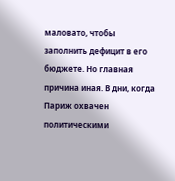маловато, чтобы заполнить дефицит в его бюджете. Но главная причина иная. В дни, когда Париж охвачен политическими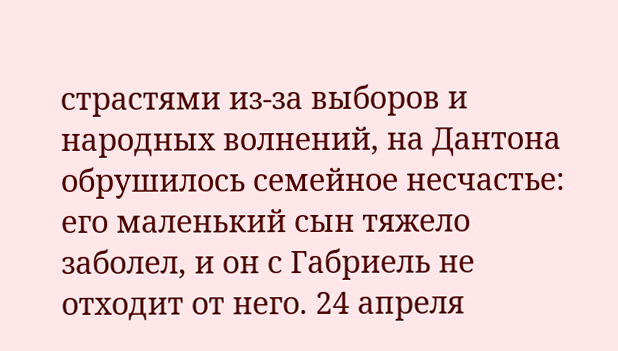страстями из-за выборов и народных волнений, на Дантона обрушилось семейное несчастье: его маленький сын тяжело заболел, и он с Габриель не отходит от него. 24 апреля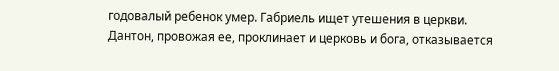годовалый ребенок умер. Габриель ищет утешения в церкви. Дантон, провожая ее, проклинает и церковь и бога, отказывается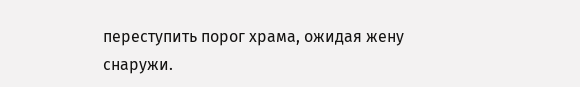переступить порог храма, ожидая жену снаружи.